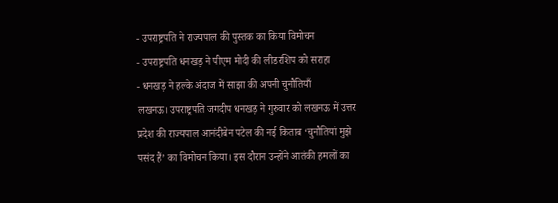- उपराष्ट्रपति ने राज्यपाल की पुस्तक का किया विमोचन
- उपराष्ट्रपति धनखड़ ने पीएम मोदी की लीडरशिप को सराहा
- धनखड़ ने हल्के अंदाज में साझा की अपनी चुनौतियाँ
लखनऊ। उपराष्ट्रपति जगदीप धनखड़ ने गुरुवार को लखनऊ में उत्तर प्रदेश की राज्यपाल आनंदीबेन पटेल की नई किताब ‘चुनौतियां मुझे पसंद हैं’ का विमोचन किया। इस दौरान उन्होंने आतंकी हमलों का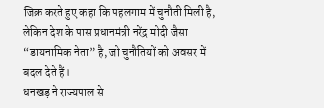जिक्र करते हुए कहा कि पहलगाम में चुनौती मिली है, लेकिन देश के पास प्रधानमंत्री नरेंद्र मोदी जैसा “डायनामिक नेता” है, जो चुनौतियों को अवसर में बदल देते हैं।
धनखड़ ने राज्यपाल से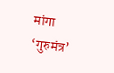मांगा ‘गुरुमंत्र’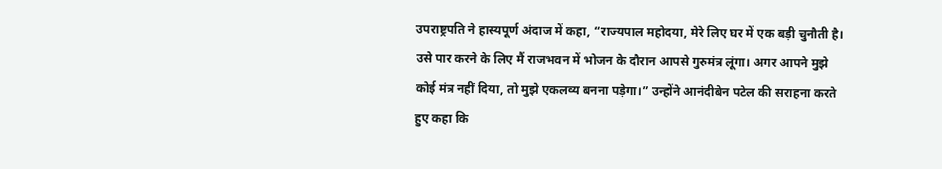उपराष्ट्रपति ने हास्यपूर्ण अंदाज में कहा, “राज्यपाल महोदया, मेरे लिए घर में एक बड़ी चुनौती है। उसे पार करने के लिए मैं राजभवन में भोजन के दौरान आपसे गुरुमंत्र लूंगा। अगर आपने मुझे कोई मंत्र नहीं दिया, तो मुझे एकलव्य बनना पड़ेगा।” उन्होंने आनंदीबेन पटेल की सराहना करते हुए कहा कि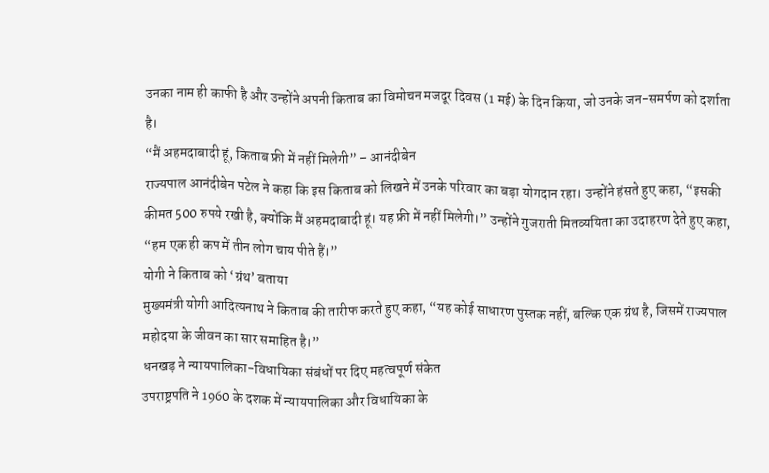उनका नाम ही काफी है और उन्होंने अपनी किताब का विमोचन मजदूर दिवस (1 मई) के दिन किया, जो उनके जन-समर्पण को दर्शाता है।
“मैं अहमदाबादी हूं, किताब फ्री में नहीं मिलेगी” – आनंदीबेन
राज्यपाल आनंदीबेन पटेल ने कहा कि इस किताब को लिखने में उनके परिवार का बड़ा योगदान रहा। उन्होंने हंसते हुए कहा, “इसकी कीमत 500 रुपये रखी है, क्योंकि मैं अहमदाबादी हूं। यह फ्री में नहीं मिलेगी।” उन्होंने गुजराती मितव्ययिता का उदाहरण देते हुए कहा, “हम एक ही कप में तीन लोग चाय पीते हैं।”
योगी ने किताब को ‘ग्रंथ’ बताया
मुख्यमंत्री योगी आदित्यनाथ ने किताब की तारीफ करते हुए कहा, “यह कोई साधारण पुस्तक नहीं, बल्कि एक ग्रंथ है, जिसमें राज्यपाल महोदया के जीवन का सार समाहित है।”
धनखड़ ने न्यायपालिका-विधायिका संबंधों पर दिए महत्वपूर्ण संकेत
उपराष्ट्रपति ने 1960 के दशक में न्यायपालिका और विधायिका के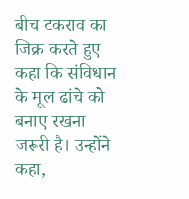बीच टकराव का जिक्र करते हुए कहा कि संविधान के मूल ढांचे को बनाए रखना जरूरी है। उन्होंने कहा,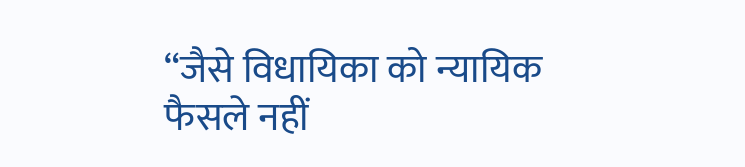“जैसे विधायिका को न्यायिक फैसले नहीं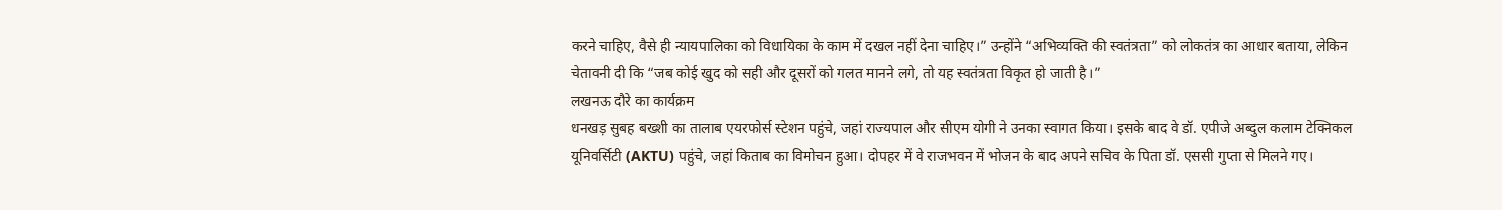करने चाहिए, वैसे ही न्यायपालिका को विधायिका के काम में दखल नहीं देना चाहिए।” उन्होंने “अभिव्यक्ति की स्वतंत्रता” को लोकतंत्र का आधार बताया, लेकिन चेतावनी दी कि “जब कोई खुद को सही और दूसरों को गलत मानने लगे, तो यह स्वतंत्रता विकृत हो जाती है।”
लखनऊ दौरे का कार्यक्रम
धनखड़ सुबह बख्शी का तालाब एयरफोर्स स्टेशन पहुंचे, जहां राज्यपाल और सीएम योगी ने उनका स्वागत किया। इसके बाद वे डॉ. एपीजे अब्दुल कलाम टेक्निकल यूनिवर्सिटी (AKTU) पहुंचे, जहां किताब का विमोचन हुआ। दोपहर में वे राजभवन में भोजन के बाद अपने सचिव के पिता डॉ. एससी गुप्ता से मिलने गए।